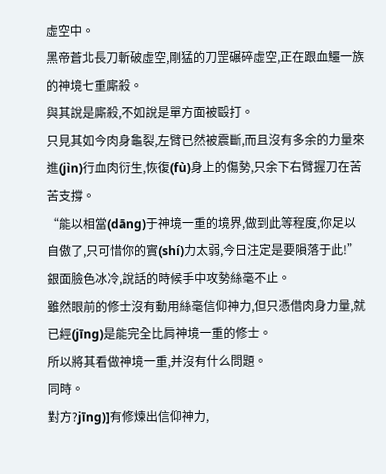虛空中。
黑帝蒼北長刀斬破虛空,剛猛的刀罡碾碎虛空,正在跟血鱷一族的神境七重廝殺。
與其說是廝殺,不如說是單方面被毆打。
只見其如今肉身龜裂,左臂已然被震斷,而且沒有多余的力量來進(jìn)行血肉衍生,恢復(fù)身上的傷勢,只余下右臂握刀在苦苦支撐。
“能以相當(dāng)于神境一重的境界,做到此等程度,你足以自傲了,只可惜你的實(shí)力太弱,今日注定是要隕落于此!”
銀面臉色冰冷,說話的時候手中攻勢絲毫不止。
雖然眼前的修士沒有動用絲毫信仰神力,但只憑借肉身力量,就已經(jīng)是能完全比肩神境一重的修士。
所以將其看做神境一重,并沒有什么問題。
同時。
對方?jīng)]有修煉出信仰神力,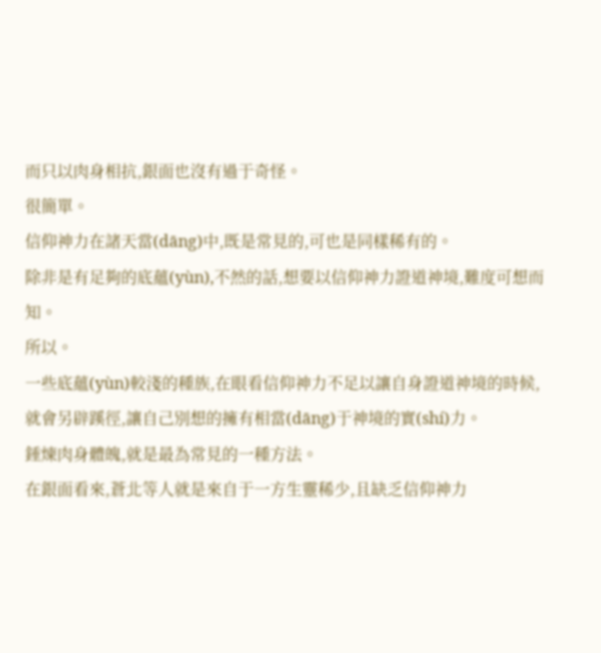而只以肉身相抗,銀面也沒有過于奇怪。
很簡單。
信仰神力在諸天當(dāng)中,既是常見的,可也是同樣稀有的。
除非是有足夠的底蘊(yùn),不然的話,想要以信仰神力證道神境,難度可想而知。
所以。
一些底蘊(yùn)較淺的種族,在眼看信仰神力不足以讓自身證道神境的時候,就會另辟蹊徑,讓自己別想的擁有相當(dāng)于神境的實(shí)力。
錘煉肉身體魄,就是最為常見的一種方法。
在銀面看來,蒼北等人就是來自于一方生靈稀少,且缺乏信仰神力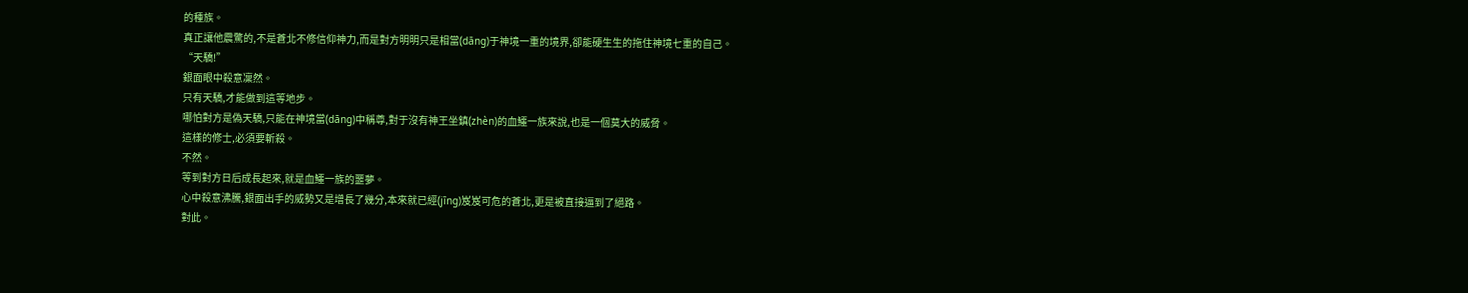的種族。
真正讓他震驚的,不是蒼北不修信仰神力,而是對方明明只是相當(dāng)于神境一重的境界,卻能硬生生的拖住神境七重的自己。
“天驕!”
銀面眼中殺意凜然。
只有天驕,才能做到這等地步。
哪怕對方是偽天驕,只能在神境當(dāng)中稱尊,對于沒有神王坐鎮(zhèn)的血鱷一族來說,也是一個莫大的威脅。
這樣的修士,必須要斬殺。
不然。
等到對方日后成長起來,就是血鱷一族的噩夢。
心中殺意沸騰,銀面出手的威勢又是增長了幾分,本來就已經(jīng)岌岌可危的蒼北,更是被直接逼到了絕路。
對此。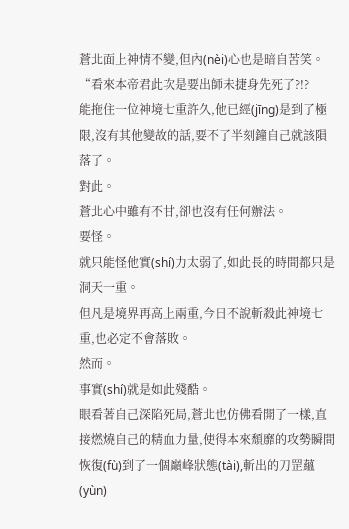蒼北面上神情不變,但內(nèi)心也是暗自苦笑。
“看來本帝君此次是要出師未捷身先死了?!?
能拖住一位神境七重許久,他已經(jīng)是到了極限,沒有其他變故的話,要不了半刻鐘自己就該隕落了。
對此。
蒼北心中雖有不甘,卻也沒有任何辦法。
要怪。
就只能怪他實(shí)力太弱了,如此長的時間都只是洞天一重。
但凡是境界再高上兩重,今日不說斬殺此神境七重,也必定不會落敗。
然而。
事實(shí)就是如此殘酷。
眼看著自己深陷死局,蒼北也仿佛看開了一樣,直接燃燒自己的精血力量,使得本來頹靡的攻勢瞬間恢復(fù)到了一個巔峰狀態(tài),斬出的刀罡蘊(yùn)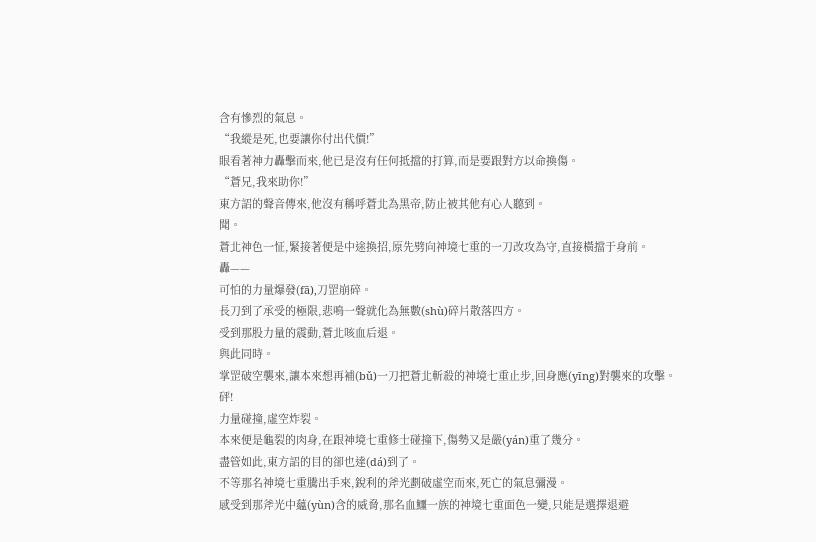含有慘烈的氣息。
“我縱是死,也要讓你付出代價!”
眼看著神力轟擊而來,他已是沒有任何抵擋的打算,而是要跟對方以命換傷。
“蒼兄,我來助你!”
東方詔的聲音傳來,他沒有稱呼蒼北為黑帝,防止被其他有心人聽到。
聞。
蒼北神色一怔,緊接著便是中途換招,原先劈向神境七重的一刀改攻為守,直接橫擋于身前。
轟——
可怕的力量爆發(fā),刀罡崩碎。
長刀到了承受的極限,悲鳴一聲就化為無數(shù)碎片散落四方。
受到那股力量的震動,蒼北咳血后退。
與此同時。
掌罡破空襲來,讓本來想再補(bǔ)一刀把蒼北斬殺的神境七重止步,回身應(yīng)對襲來的攻擊。
砰!
力量碰撞,虛空炸裂。
本來便是龜裂的肉身,在跟神境七重修士碰撞下,傷勢又是嚴(yán)重了幾分。
盡管如此,東方詔的目的卻也達(dá)到了。
不等那名神境七重騰出手來,銳利的斧光劃破虛空而來,死亡的氣息彌漫。
感受到那斧光中蘊(yùn)含的威脅,那名血鱷一族的神境七重面色一變,只能是選擇退避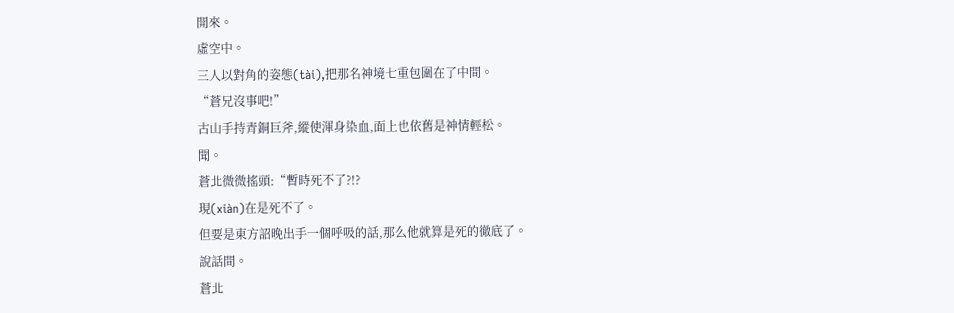開來。
虛空中。
三人以對角的姿態(tài),把那名神境七重包圍在了中間。
“蒼兄沒事吧!”
古山手持青銅巨斧,縱使渾身染血,面上也依舊是神情輕松。
聞。
蒼北微微搖頭:“暫時死不了?!?
現(xiàn)在是死不了。
但要是東方詔晚出手一個呼吸的話,那么他就算是死的徹底了。
說話間。
蒼北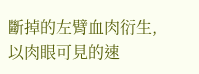斷掉的左臂血肉衍生,以肉眼可見的速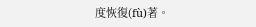度恢復(fù)著。